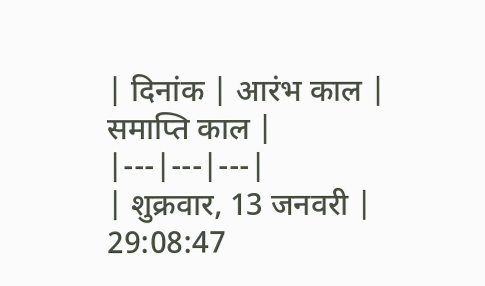| दिनांक | आरंभ काल | समाप्ति काल |
|---|---|---|
| शुक्रवार, 13 जनवरी | 29:08:47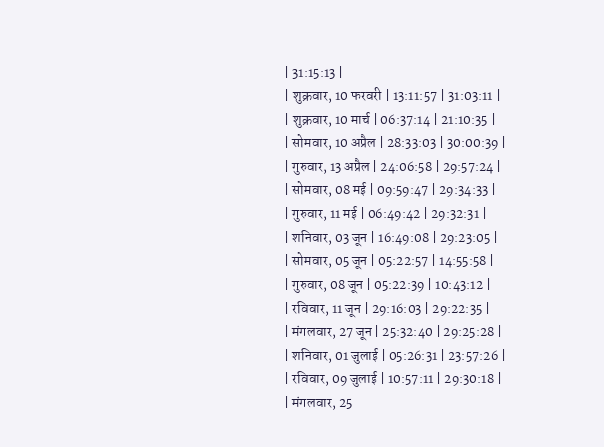| 31:15:13 |
| शुक्रवार, 10 फरवरी | 13:11:57 | 31:03:11 |
| शुक्रवार, 10 मार्च | 06:37:14 | 21:10:35 |
| सोमवार, 10 अप्रैल | 28:33:03 | 30:00:39 |
| गुरुवार, 13 अप्रैल | 24:06:58 | 29:57:24 |
| सोमवार, 08 मई | 09:59:47 | 29:34:33 |
| गुरुवार, 11 मई | 06:49:42 | 29:32:31 |
| शनिवार, 03 जून | 16:49:08 | 29:23:05 |
| सोमवार, 05 जून | 05:22:57 | 14:55:58 |
| गुरुवार, 08 जून | 05:22:39 | 10:43:12 |
| रविवार, 11 जून | 29:16:03 | 29:22:35 |
| मंगलवार, 27 जून | 25:32:40 | 29:25:28 |
| शनिवार, 01 जुलाई | 05:26:31 | 23:57:26 |
| रविवार, 09 जुलाई | 10:57:11 | 29:30:18 |
| मंगलवार, 25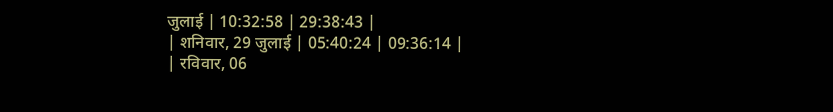जुलाई | 10:32:58 | 29:38:43 |
| शनिवार, 29 जुलाई | 05:40:24 | 09:36:14 |
| रविवार, 06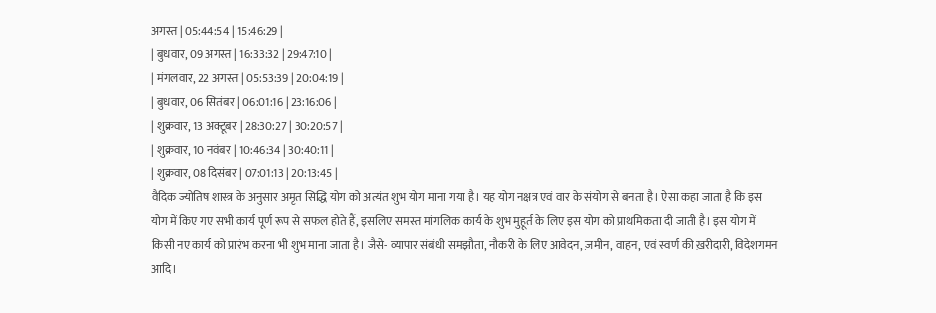अगस्त | 05:44:54 | 15:46:29 |
| बुधवार, 09 अगस्त | 16:33:32 | 29:47:10 |
| मंगलवार, 22 अगस्त | 05:53:39 | 20:04:19 |
| बुधवार, 06 सितंबर | 06:01:16 | 23:16:06 |
| शुक्रवार, 13 अक्टूबर | 28:30:27 | 30:20:57 |
| शुक्रवार, 10 नवंबर | 10:46:34 | 30:40:11 |
| शुक्रवार, 08 दिसंबर | 07:01:13 | 20:13:45 |
वैदिक ज्योतिष शास्त्र के अनुसार अमृत सिद्धि योग को अत्यंत शुभ योग माना गया है। यह योग नक्षत्र एवं वार के संयोग से बनता है। ऐसा कहा जाता है कि इस योग में किए गए सभी कार्य पूर्ण रूप से सफल होते हैं, इसलिए समस्त मांगलिक कार्य के शुभ मुहूर्त के लिए इस योग को प्राथमिकता दी जाती है। इस योग में किसी नए कार्य को प्रारंभ करना भी शुभ माना जाता है। जैसे- व्यापार संबंधी समझौता, नौकरी के लिए आवेदन, ज़मीन, वाहन, एवं स्वर्ण की ख़रीदारी, विदेशगमन आदि।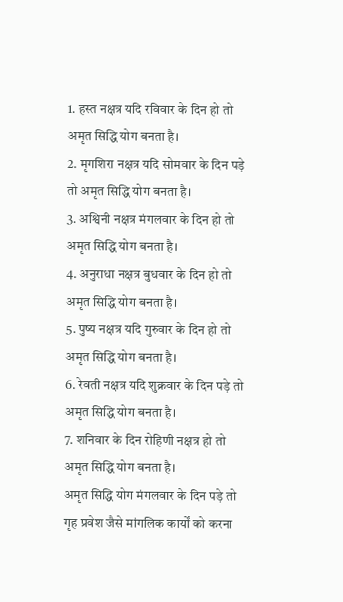1. हस्त नक्षत्र यदि रविवार के दिन हो तो अमृत सिद्धि योग बनता है।
2. मृगशिरा नक्षत्र यदि सोमवार के दिन पड़े तो अमृत सिद्धि योग बनता है।
3. अश्विनी नक्षत्र मंगलवार के दिन हो तो अमृत सिद्धि योग बनता है।
4. अनुराधा नक्षत्र बुधवार के दिन हो तो अमृत सिद्धि योग बनता है।
5. पुष्य नक्षत्र यदि गुरुवार के दिन हो तो अमृत सिद्धि योग बनता है।
6. रेवती नक्षत्र यदि शुक्रवार के दिन पड़े तो अमृत सिद्धि योग बनता है।
7. शनिवार के दिन रोहिणी नक्षत्र हो तो अमृत सिद्धि योग बनता है।
अमृत सिद्धि योग मंगलवार के दिन पड़े तो गृह प्रवेश जैसे मांगलिक कार्यों को करना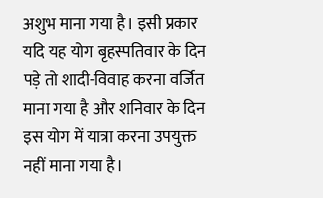अशुभ माना गया है। इसी प्रकार यदि यह योग बृहस्पतिवार के दिन पड़े तो शादी-विवाह करना वर्जित माना गया है और शनिवार के दिन इस योग में यात्रा करना उपयुक्त नहीं माना गया है।